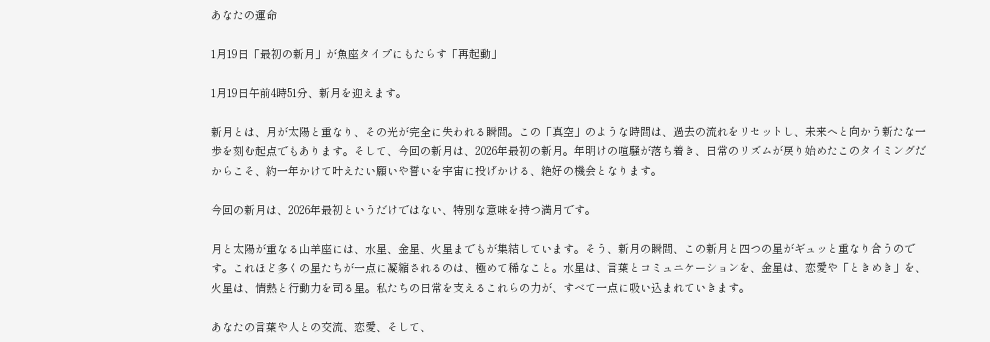あなたの運命

1月19日「最初の新月」が魚座タイプにもたらす「再起動」

1月19日午前4時51分、新月を迎えます。

新月とは、月が太陽と重なり、その光が完全に失われる瞬間。この「真空」のような時間は、過去の流れをリセットし、未来へと向かう新たな一歩を刻む起点でもあります。そして、今回の新月は、2026年最初の新月。年明けの喧騒が落ち着き、日常のリズムが戻り始めたこのタイミングだからこそ、約一年かけて叶えたい願いや誓いを宇宙に投げかける、絶好の機会となります。

今回の新月は、2026年最初というだけではない、特別な意味を持つ満月です。

月と太陽が重なる山羊座には、水星、金星、火星までもが集結しています。そう、新月の瞬間、この新月と四つの星がギュッと重なり合うのです。これほど多くの星たちが一点に凝縮されるのは、極めて稀なこと。水星は、言葉とコミュニケーションを、金星は、恋愛や「ときめき」を、火星は、情熱と行動力を司る星。私たちの日常を支えるこれらの力が、すべて一点に吸い込まれていきます。

あなたの言葉や人との交流、恋愛、そして、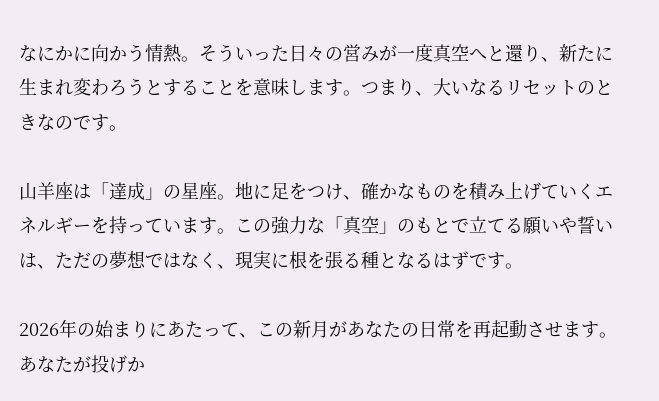なにかに向かう情熱。そういった日々の営みが一度真空へと還り、新たに生まれ変わろうとすることを意味します。つまり、大いなるリセットのときなのです。

山羊座は「達成」の星座。地に足をつけ、確かなものを積み上げていくエネルギーを持っています。この強力な「真空」のもとで立てる願いや誓いは、ただの夢想ではなく、現実に根を張る種となるはずです。

2026年の始まりにあたって、この新月があなたの日常を再起動させます。あなたが投げか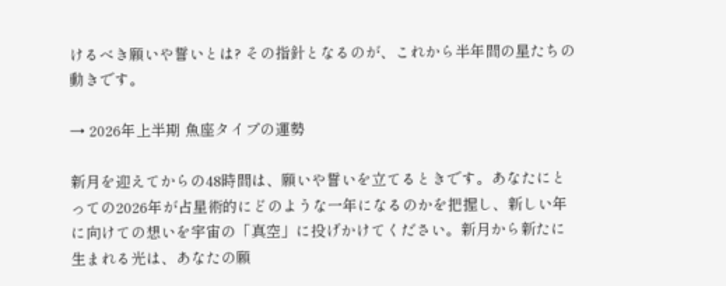けるべき願いや誓いとは? その指針となるのが、これから半年間の星たちの動きです。

→ 2026年上半期 魚座タイプの運勢

新月を迎えてからの48時間は、願いや誓いを立てるときです。あなたにとっての2026年が占星術的にどのような一年になるのかを把握し、新しい年に向けての想いを宇宙の「真空」に投げかけてください。新月から新たに生まれる光は、あなたの願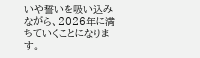いや誓いを吸い込みながら、2026年に満ちていくことになります。